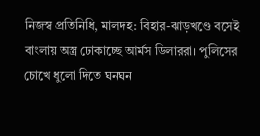নিজস্ব প্রতিনিধি, মালদহ: বিহার-ঝাড়খণ্ডে বসেই বাংলায় অস্ত্র ঢোকাচ্ছে আর্মস ডিলাররা। পুলিসের চোখে ধুলো দিতে ঘনঘন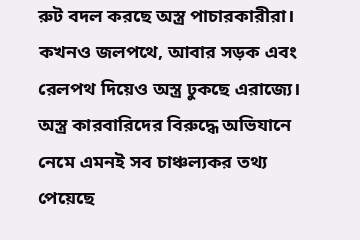রুট বদল করছে অস্ত্র পাচারকারীরা। কখনও জলপথে, আবার সড়ক এবং রেলপথ দিয়েও অস্ত্র ঢুকছে এরাজ্যে। অস্ত্র কারবারিদের বিরুদ্ধে অভিযানে নেমে এমনই সব চাঞ্চল্যকর তথ্য পেয়েছে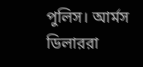পুলিস। আর্মস ডিলাররা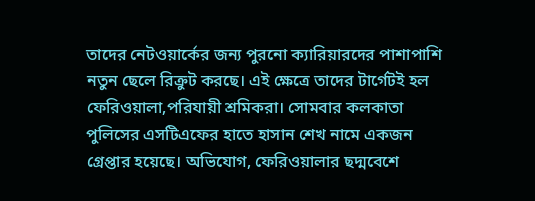তাদের নেটওয়ার্কের জন্য পুরনো ক্যারিয়ারদের পাশাপাশি নতুন ছেলে রিক্রুট করছে। এই ক্ষেত্রে তাদের টার্গেটই হল ফেরিওয়ালা,পরিযায়ী শ্রমিকরা। সোমবার কলকাতা পুলিসের এসটিএফের হাতে হাসান শেখ নামে একজন গ্রেপ্তার হয়েছে। অভিযোগ, ফেরিওয়ালার ছদ্মবেশে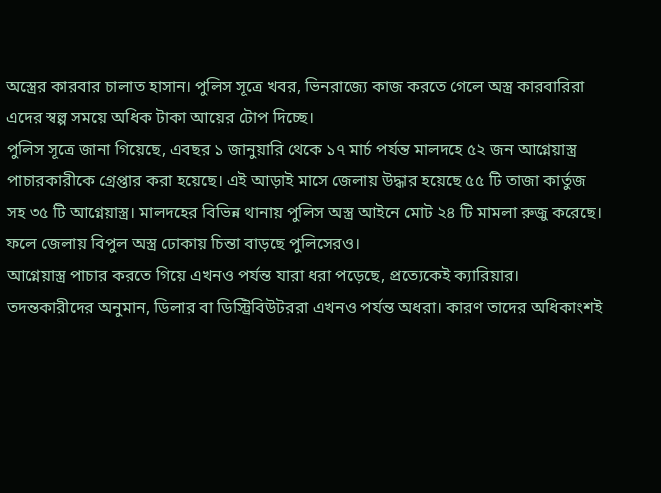অস্ত্রের কারবার চালাত হাসান। পুলিস সূত্রে খবর, ভিনরাজ্যে কাজ করতে গেলে অস্ত্র কারবারিরা এদের স্বল্প সময়ে অধিক টাকা আয়ের টোপ দিচ্ছে।
পুলিস সূত্রে জানা গিয়েছে, এবছর ১ জানুয়ারি থেকে ১৭ মার্চ পর্যন্ত মালদহে ৫২ জন আগ্নেয়াস্ত্র পাচারকারীকে গ্রেপ্তার করা হয়েছে। এই আড়াই মাসে জেলায় উদ্ধার হয়েছে ৫৫ টি তাজা কার্তুজ সহ ৩৫ টি আগ্নেয়াস্ত্র। মালদহের বিভিন্ন থানায় পুলিস অস্ত্র আইনে মোট ২৪ টি মামলা রুজু করেছে। ফলে জেলায় বিপুল অস্ত্র ঢোকায় চিন্তা বাড়ছে পুলিসেরও।
আগ্নেয়াস্ত্র পাচার করতে গিয়ে এখনও পর্যন্ত যারা ধরা পড়েছে, প্রত্যেকেই ক্যারিয়ার। তদন্তকারীদের অনুমান, ডিলার বা ডিস্ট্রিবিউটররা এখনও পর্যন্ত অধরা। কারণ তাদের অধিকাংশই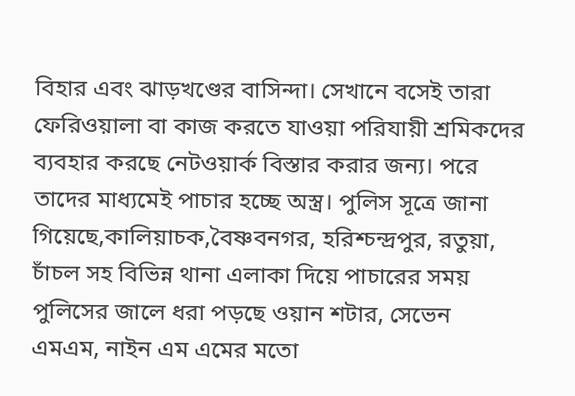বিহার এবং ঝাড়খণ্ডের বাসিন্দা। সেখানে বসেই তারা ফেরিওয়ালা বা কাজ করতে যাওয়া পরিযায়ী শ্রমিকদের ব্যবহার করছে নেটওয়ার্ক বিস্তার করার জন্য। পরে তাদের মাধ্যমেই পাচার হচ্ছে অস্ত্র। পুলিস সূত্রে জানা গিয়েছে,কালিয়াচক,বৈষ্ণবনগর, হরিশ্চন্দ্রপুর, রতুয়া, চাঁচল সহ বিভিন্ন থানা এলাকা দিয়ে পাচারের সময় পুলিসের জালে ধরা পড়ছে ওয়ান শটার, সেভেন এমএম, নাইন এম এমের মতো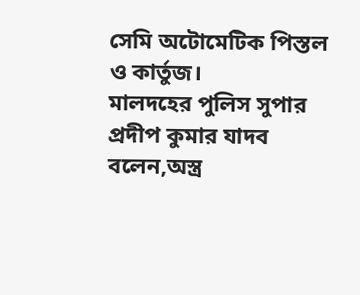সেমি অটোমেটিক পিস্তল ও কার্তুজ।
মালদহের পুলিস সুপার প্রদীপ কুমার যাদব বলেন,অস্ত্র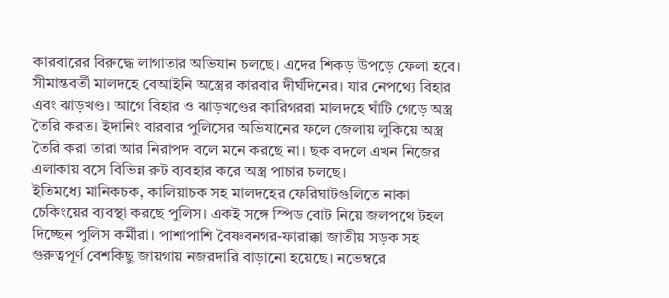কারবারের বিরুদ্ধে লাগাতার অভিযান চলছে। এদের শিকড় উপড়ে ফেলা হবে।
সীমান্তবর্তী মালদহে বেআইনি অস্ত্রের কারবার দীর্ঘদিনের। যার নেপথ্যে বিহার এবং ঝাড়খণ্ড। আগে বিহার ও ঝাড়খণ্ডের কারিগররা মালদহে ঘাঁটি গেড়ে অস্ত্র তৈরি করত। ইদানিং বারবার পুলিসের অভিযানের ফলে জেলায় লুকিয়ে অস্ত্র তৈরি করা তারা আর নিরাপদ বলে মনে করছে না। ছক বদলে এখন নিজের এলাকায় বসে বিভিন্ন রুট ব্যবহার করে অস্ত্র পাচার চলছে।
ইতিমধ্যে মানিকচক, কালিয়াচক সহ মালদহের ফেরিঘাটগুলিতে নাকা চেকিংয়ের ব্যবস্থা করছে পুলিস। একই সঙ্গে স্পিড বোট নিয়ে জলপথে টহল দিচ্ছেন পুলিস কর্মীরা। পাশাপাশি বৈষ্ণবনগর-ফারাক্কা জাতীয় সড়ক সহ গুরুত্বপূর্ণ বেশকিছু জায়গায় নজরদারি বাড়ানো হয়েছে। নভেম্বরে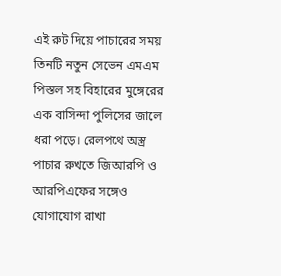এই রুট দিয়ে পাচারের সময় তিনটি নতুন সেভেন এমএম পিস্তল সহ বিহারের মুঙ্গেরের এক বাসিন্দা পুলিসের জালে ধরা পড়ে। রেলপথে অস্ত্র পাচার রুখতে জিআরপি ও আরপিএফের সঙ্গেও যোগাযোগ রাখা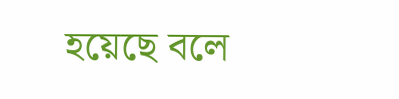হয়েছে বলে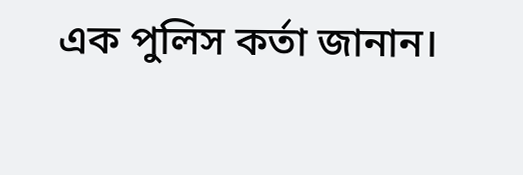এক পুলিস কর্তা জানান।